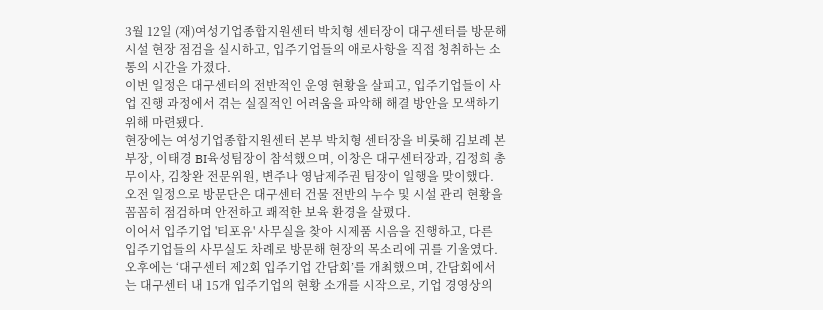3월 12일 (재)여성기업종합지원센터 박치형 센터장이 대구센터를 방문해 시설 현장 점검을 실시하고, 입주기업들의 애로사항을 직접 청취하는 소통의 시간을 가졌다.
이번 일정은 대구센터의 전반적인 운영 현황을 살피고, 입주기업들이 사업 진행 과정에서 겪는 실질적인 어려움을 파악해 해결 방안을 모색하기 위해 마련됐다.
현장에는 여성기업종합지원센터 본부 박치형 센터장을 비롯해 김보례 본부장, 이태경 BI육성팀장이 참석했으며, 이창은 대구센터장과, 김정희 총무이사, 김창완 전문위원, 변주나 영남제주권 팀장이 일행을 맞이했다.
오전 일정으로 방문단은 대구센터 건물 전반의 누수 및 시설 관리 현황을 꼼꼼히 점검하며 안전하고 쾌적한 보육 환경을 살폈다.
이어서 입주기업 '티포유' 사무실을 찾아 시제품 시음을 진행하고, 다른 입주기업들의 사무실도 차례로 방문해 현장의 목소리에 귀를 기울였다.
오후에는 ‘대구센터 제2회 입주기업 간담회’를 개최했으며, 간담회에서는 대구센터 내 15개 입주기업의 현황 소개를 시작으로, 기업 경영상의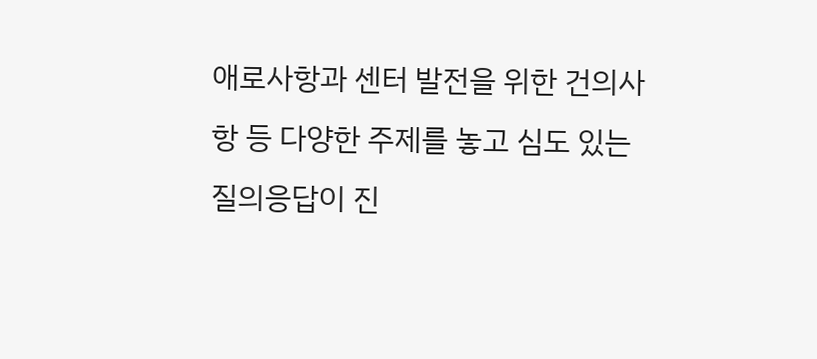애로사항과 센터 발전을 위한 건의사항 등 다양한 주제를 놓고 심도 있는 질의응답이 진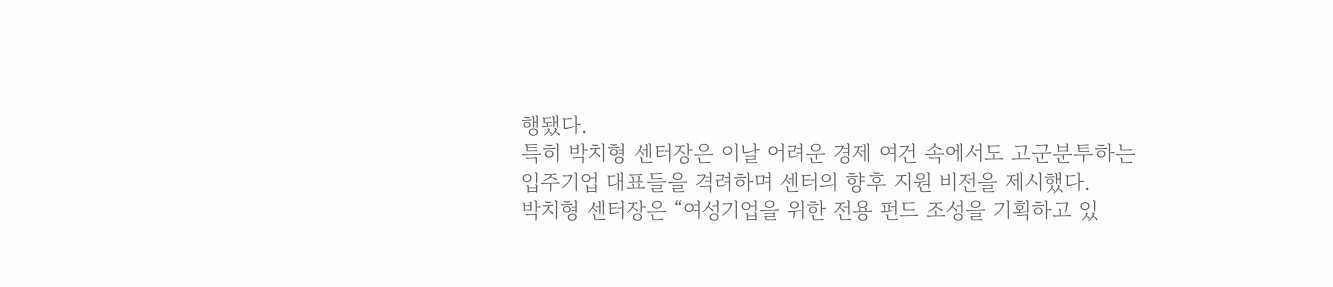행됐다.
특히 박치형 센터장은 이날 어려운 경제 여건 속에서도 고군분투하는 입주기업 대표들을 격려하며 센터의 향후 지원 비전을 제시했다.
박치형 센터장은 “여성기업을 위한 전용 펀드 조성을 기획하고 있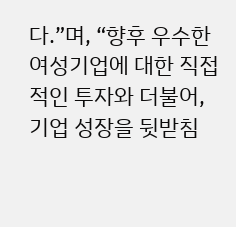다.”며, “향후 우수한 여성기업에 대한 직접적인 투자와 더불어, 기업 성장을 뒷받침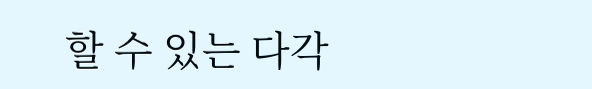할 수 있는 다각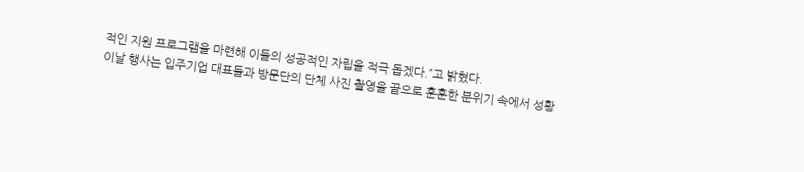적인 지원 프로그램을 마련해 이들의 성공적인 자립을 적극 돕겠다.”고 밝혔다.
이날 행사는 입주기업 대표들과 방문단의 단체 사진 촬영을 끝으로 훈훈한 분위기 속에서 성황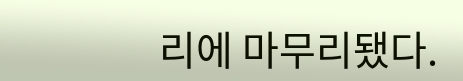리에 마무리됐다.